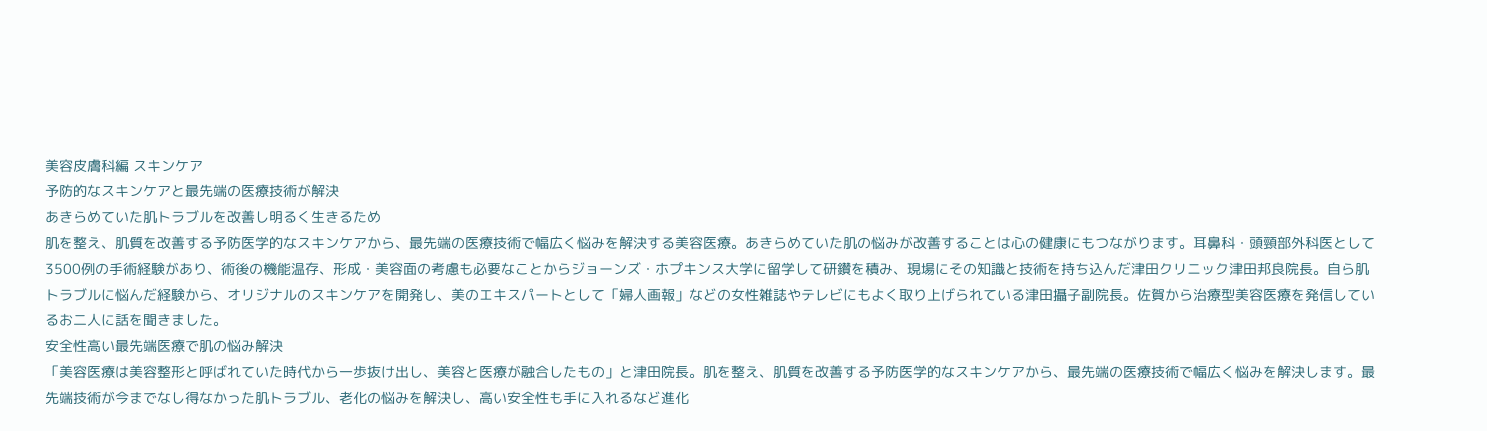美容皮膚科編 スキンケア
予防的なスキンケアと最先端の医療技術が解決
あきらめていた肌トラブルを改善し明るく生きるため
肌を整え、肌質を改善する予防医学的なスキンケアから、最先端の医療技術で幅広く悩みを解決する美容医療。あきらめていた肌の悩みが改善することは心の健康にもつながります。耳鼻科・頭頸部外科医として3500例の手術経験があり、術後の機能温存、形成・美容面の考慮も必要なことからジョーンズ・ホプキンス大学に留学して研鑽を積み、現場にその知識と技術を持ち込んだ津田クリニック津田邦良院長。自ら肌トラブルに悩んだ経験から、オリジナルのスキンケアを開発し、美のエキスパートとして「婦人画報」などの女性雑誌やテレビにもよく取り上げられている津田攝子副院長。佐賀から治療型美容医療を発信しているお二人に話を聞きました。
安全性高い最先端医療で肌の悩み解決
「美容医療は美容整形と呼ばれていた時代から一歩抜け出し、美容と医療が融合したもの」と津田院長。肌を整え、肌質を改善する予防医学的なスキンケアから、最先端の医療技術で幅広く悩みを解決します。最先端技術が今までなし得なかった肌トラブル、老化の悩みを解決し、高い安全性も手に入れるなど進化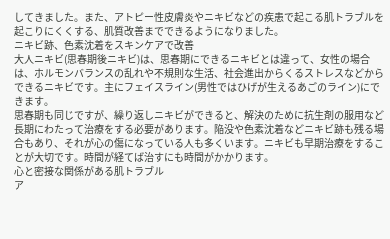してきました。また、アトピー性皮膚炎やニキビなどの疾患で起こる肌トラブルを起こりにくくする、肌質改善までできるようになりました。
ニキビ跡、色素沈着をスキンケアで改善
大人ニキビ(思春期後ニキビ)は、思春期にできるニキビとは違って、女性の場合は、ホルモンバランスの乱れや不規則な生活、社会進出からくるストレスなどからできるニキビです。主にフェイスライン(男性ではひげが生えるあごのライン)にできます。
思春期も同じですが、繰り返しニキビができると、解決のために抗生剤の服用など長期にわたって治療をする必要があります。陥没や色素沈着などニキビ跡も残る場合もあり、それが心の傷になっている人も多くいます。ニキビも早期治療をすることが大切です。時間が経てば治すにも時間がかかります。
心と密接な関係がある肌トラブル
ア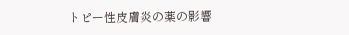トピー性皮膚炎の薬の影響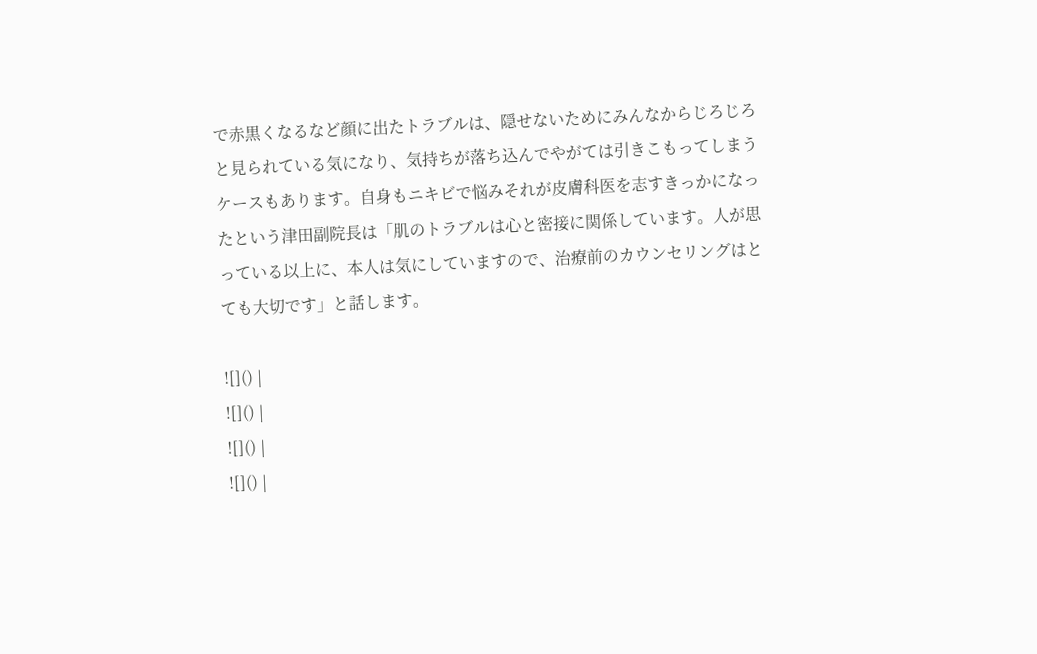で赤黒くなるなど顔に出たトラブルは、隠せないためにみんなからじろじろと見られている気になり、気持ちが落ち込んでやがては引きこもってしまうケースもあります。自身もニキビで悩みそれが皮膚科医を志すきっかになったという津田副院長は「肌のトラブルは心と密接に関係しています。人が思っている以上に、本人は気にしていますので、治療前のカウンセリングはとても大切です」と話します。

![]() |
![]() |
![]() |
![]() |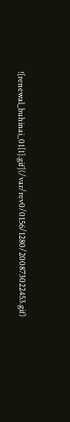![renewal_buhinai_01[1].gif](/var/rev0/0156/1280/200873022453.gif)